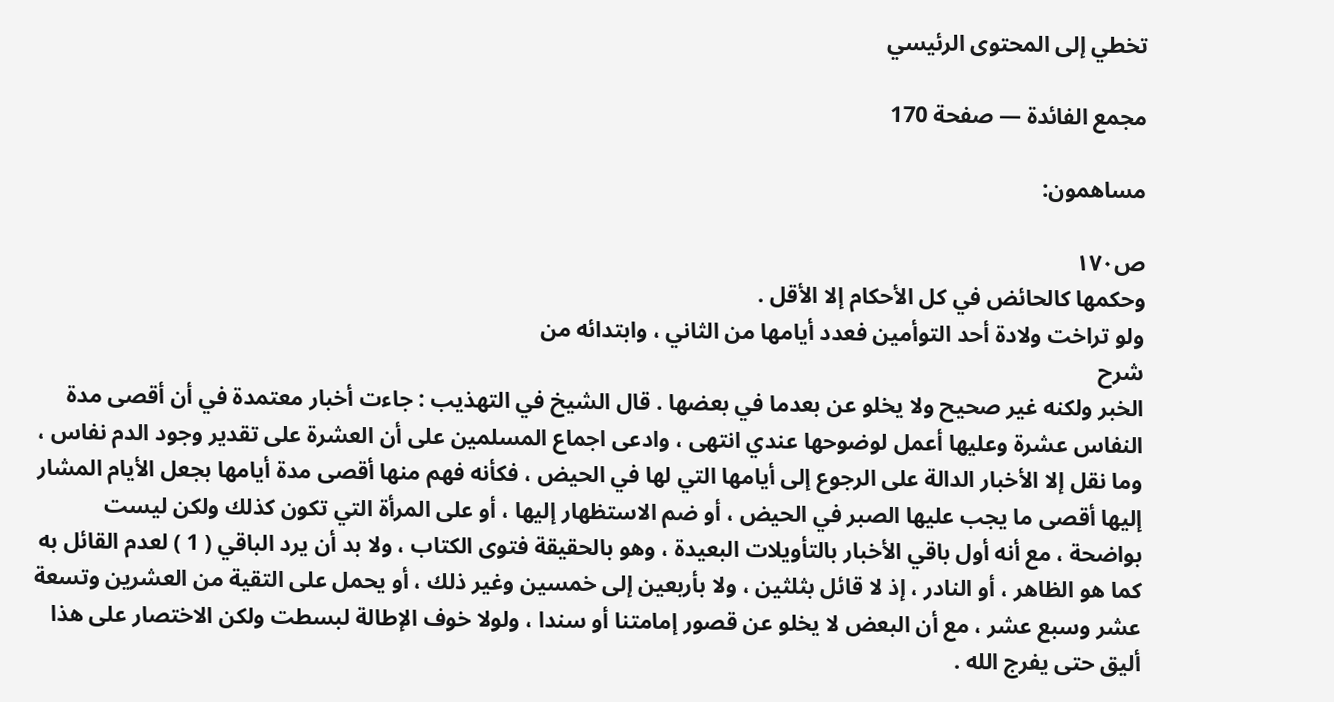تخطي إلى المحتوى الرئيسي

مجمع الفائدة — صفحة 170

مساهمون:

ص١٧٠
وحكمها كالحائض في كل الأحكام إلا الأقل .
ولو تراخت ولادة أحد التوأمين فعدد أيامها من الثاني ، وابتدائه من
شرح
الخبر ولكنه غير صحيح ولا يخلو عن بعدما في بعضها . قال الشيخ في التهذيب : جاءت أخبار معتمدة في أن أقصى مدة النفاس عشرة وعليها أعمل لوضوحها عندي انتهى ، وادعى اجماع المسلمين على أن العشرة على تقدير وجود الدم نفاس ، وما نقل إلا الأخبار الدالة على الرجوع إلى أيامها التي لها في الحيض ، فكأنه فهم منها أقصى مدة أيامها بجعل الأيام المشار إليها أقصى ما يجب عليها الصبر في الحيض ، أو ضم الاستظهار إليها ، أو على المرأة التي تكون كذلك ولكن ليست بواضحة ، مع أنه أول باقي الأخبار بالتأويلات البعيدة ، وهو بالحقيقة فتوى الكتاب ، ولا بد أن يرد الباقي ( 1 ) لعدم القائل به كما هو الظاهر ، أو النادر ، إذ لا قائل بثلثين ، ولا بأربعين إلى خمسين وغير ذلك ، أو يحمل على التقية من العشرين وتسعة عشر وسبع عشر ، مع أن البعض لا يخلو عن قصور إمامتنا أو سندا ، ولولا خوف الإطالة لبسطت ولكن الاختصار على هذا أليق حتى يفرج الله .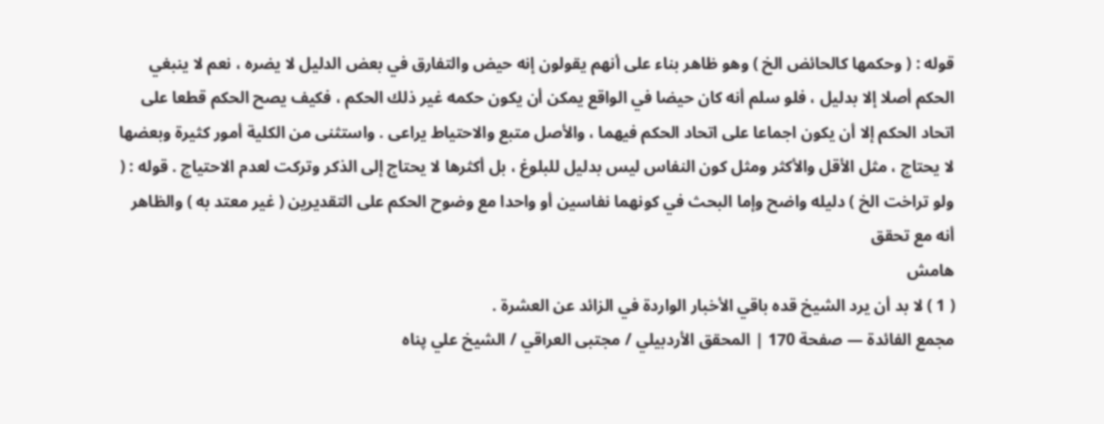قوله : ( وحكمها كالحائض الخ ) وهو ظاهر بناء على أنهم يقولون إنه حيض والتفارق في بعض الدليل لا يضره ، نعم لا ينبغي الحكم أصلا إلا بدليل ، فلو سلم أنه كان حيضا في الواقع يمكن أن يكون حكمه غير ذلك الحكم ، فكيف يصح الحكم قطعا على اتحاد الحكم إلا أن يكون اجماعا على اتحاد الحكم فيهما ، والأصل متبع والاحتياط يراعى . واستثنى من الكلية أمور كثيرة وبعضها لا يحتاج ، مثل الأقل والأكثر ومثل كون النفاس ليس بدليل للبلوغ ، بل أكثرها لا يحتاج إلى الذكر وتركت لعدم الاحتياج . قوله : ( ولو تراخت الخ ) دليله واضح وإما البحث في كونهما نفاسين أو واحدا مع وضوح الحكم على التقديرين ( غير معتد به ) والظاهر أنه مع تحقق
هامش
( 1 ) لا بد أن يرد الشيخ قده باقي الأخبار الواردة في الزائد عن العشرة .
مجمع الفائدة — صفحة 170 | المحقق الأردبيلي / مجتبى العراقي / الشيخ علي پناه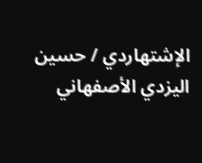الإشتهاردي / حسين اليزدي الأصفهاني